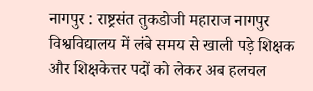नागपुर : राष्ट्रसंत तुकडोजी महाराज नागपुर विश्वविद्यालय में लंबे समय से खाली पड़े शिक्षक और शिक्षकेत्तर पदों को लेकर अब हलचल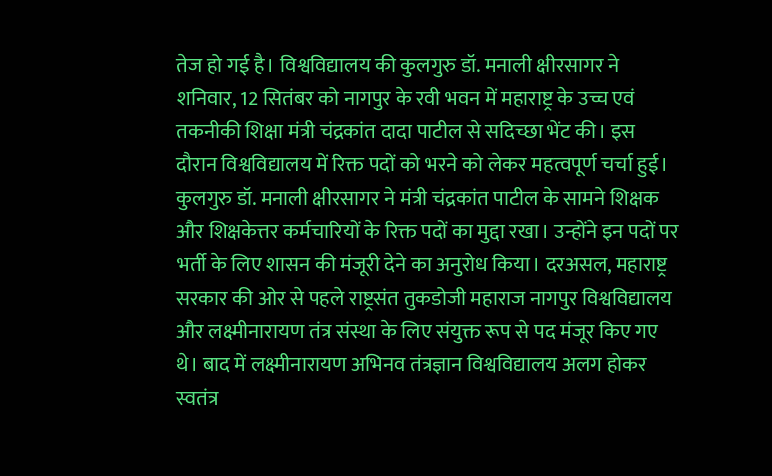तेज हो गई है। विश्वविद्यालय की कुलगुरु डॉ. मनाली क्षीरसागर ने शनिवार, 12 सितंबर को नागपुर के रवी भवन में महाराष्ट्र के उच्च एवं तकनीकी शिक्षा मंत्री चंद्रकांत दादा पाटील से सदिच्छा भेंट की। इस दौरान विश्वविद्यालय में रिक्त पदों को भरने को लेकर महत्वपूर्ण चर्चा हुई।
कुलगुरु डॉ. मनाली क्षीरसागर ने मंत्री चंद्रकांत पाटील के सामने शिक्षक और शिक्षकेत्तर कर्मचारियों के रिक्त पदों का मुद्दा रखा। उन्होंने इन पदों पर भर्ती के लिए शासन की मंजूरी देने का अनुरोध किया। दरअसल, महाराष्ट्र सरकार की ओर से पहले राष्ट्रसंत तुकडोजी महाराज नागपुर विश्वविद्यालय और लक्ष्मीनारायण तंत्र संस्था के लिए संयुक्त रूप से पद मंजूर किए गए थे। बाद में लक्ष्मीनारायण अभिनव तंत्रज्ञान विश्वविद्यालय अलग होकर स्वतंत्र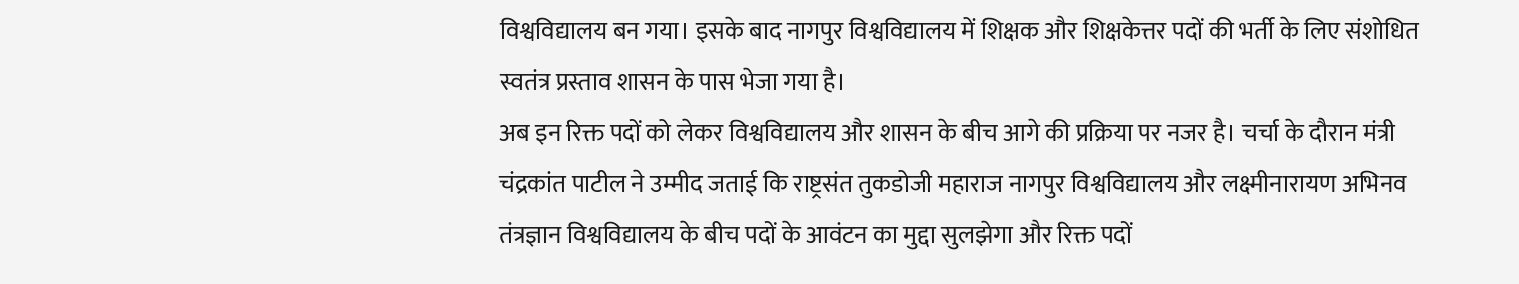विश्वविद्यालय बन गया। इसके बाद नागपुर विश्वविद्यालय में शिक्षक और शिक्षकेत्तर पदों की भर्ती के लिए संशोधित स्वतंत्र प्रस्ताव शासन के पास भेजा गया है।
अब इन रिक्त पदों को लेकर विश्वविद्यालय और शासन के बीच आगे की प्रक्रिया पर नजर है। चर्चा के दौरान मंत्री चंद्रकांत पाटील ने उम्मीद जताई कि राष्ट्रसंत तुकडोजी महाराज नागपुर विश्वविद्यालय और लक्ष्मीनारायण अभिनव तंत्रज्ञान विश्वविद्यालय के बीच पदों के आवंटन का मुद्दा सुलझेगा और रिक्त पदों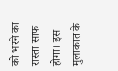को भरने का रास्ता साफ होगा। इस मुलाकात के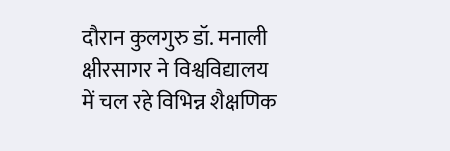दौरान कुलगुरु डॉ. मनाली क्षीरसागर ने विश्वविद्यालय में चल रहे विभिन्न शैक्षणिक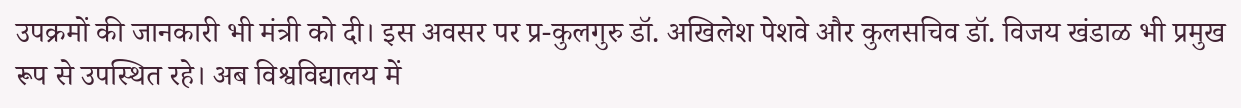उपक्रमों की जानकारी भी मंत्री को दी। इस अवसर पर प्र-कुलगुरु डॉ. अखिलेश पेशवे और कुलसचिव डॉ. विजय खंडाळ भी प्रमुख रूप से उपस्थित रहे। अब विश्वविद्यालय में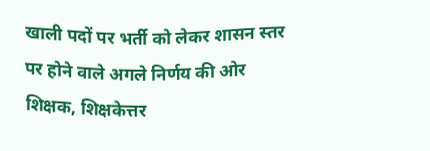खाली पदों पर भर्ती को लेकर शासन स्तर पर होने वाले अगले निर्णय की ओर शिक्षक, शिक्षकेत्तर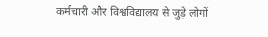कर्मचारी और विश्वविद्यालय से जुड़े लोगों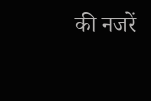की नजरें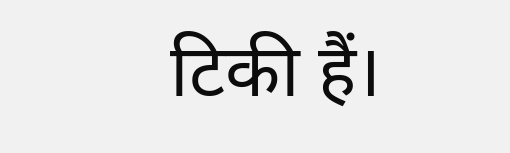टिकी हैं।